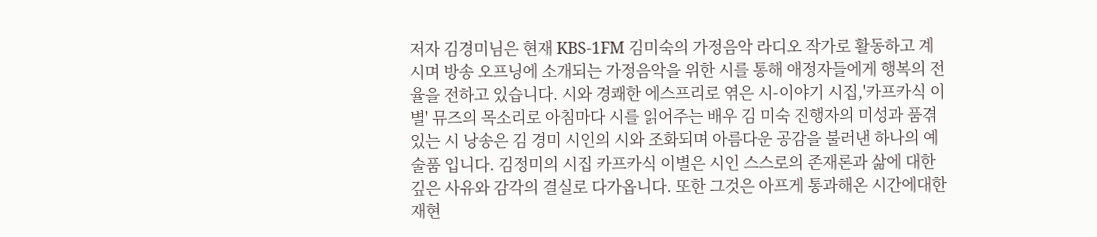저자 김경미님은 현재 KBS-1FM 김미숙의 가정음악 라디오 작가로 활동하고 계시며 방송 오프닝에 소개되는 가정음악을 위한 시를 통해 애정자들에게 행복의 전율을 전하고 있습니다. 시와 경쾌한 에스프리로 엮은 시-이야기 시집,'카프카식 이별' 뮤즈의 목소리로 아침마다 시를 읽어주는 배우 김 미숙 진행자의 미성과 품겪 있는 시 낭송은 김 경미 시인의 시와 조화되며 아름다운 공감을 불러낸 하나의 예술품 입니다. 김정미의 시집 카프카식 이별은 시인 스스로의 존재론과 삶에 대한 깊은 사유와 감각의 결실로 다가옵니다. 또한 그것은 아프게 통과해온 시간에대한 재현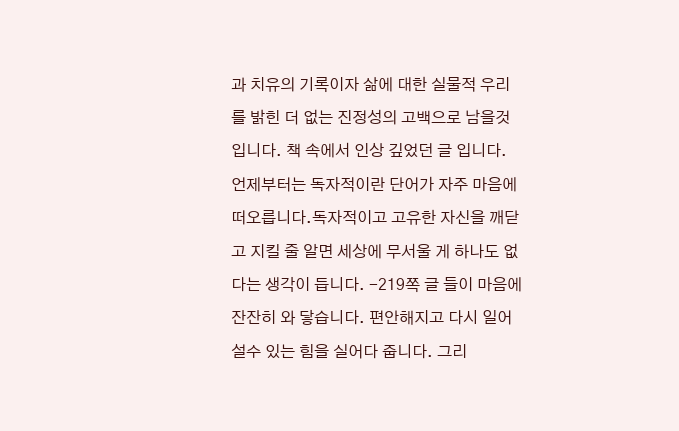과 치유의 기록이자 삶에 대한 실물적 우리를 밝힌 더 없는 진정성의 고백으로 남을것 입니다. 책 속에서 인상 깊었던 글 입니다. 언제부터는 독자적이란 단어가 자주 마음에 떠오릅니다.독자적이고 고유한 자신을 깨닫고 지킬 줄 알면 세상에 무서울 게 하나도 없다는 생각이 듭니다. -219쪽 글 들이 마음에 잔잔히 와 닿습니다. 편안해지고 다시 일어설수 있는 힘을 실어다 줍니다. 그리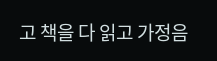고 책을 다 읽고 가정음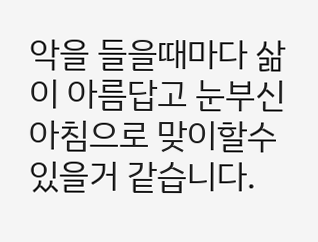악을 들을때마다 삶이 아름답고 눈부신 아침으로 맞이할수 있을거 같습니다.